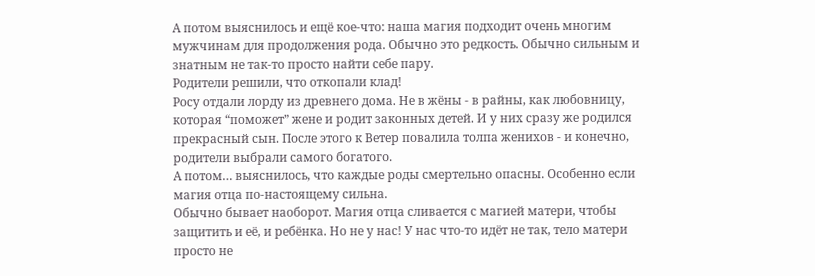А потом выяснилось и ещё кое-что: наша магия подходит очень многим мужчинам для продолжения рода. Обычно это редкость. Обычно сильным и знатным не так-то просто найти себе пару.
Родители решили, что откопали клад!
Росу отдали лорду из древнего дома. Не в жёны - в райны, как любовницу, которая “поможет” жене и родит законных детей. И у них сразу же родился прекрасный сын. После этого к Ветер повалила толпа женихов - и конечно, родители выбрали самого богатого.
А потом… выяснилось, что каждые роды смертельно опасны. Особенно если магия отца по-настоящему сильна.
Обычно бывает наоборот. Магия отца сливается с магией матери, чтобы защитить и её, и ребёнка. Но не у нас! У нас что-то идёт не так, тело матери просто не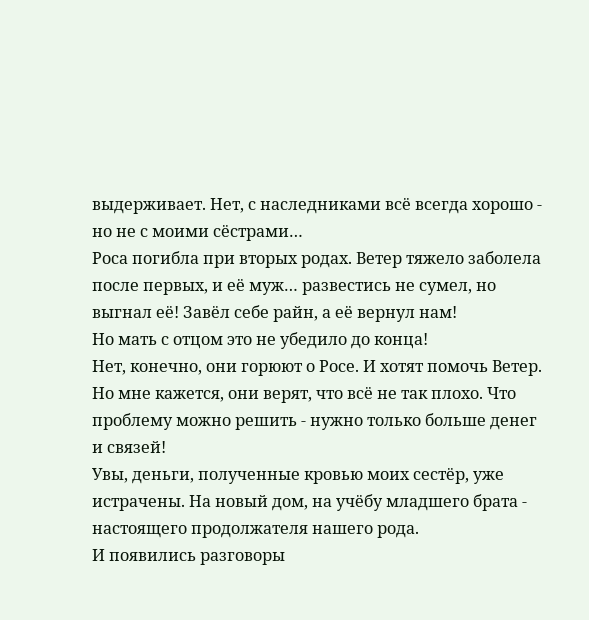выдерживает. Нет, с наследниками всё всегда хорошо - но не с моими сёстрами…
Роса погибла при вторых родах. Ветер тяжело заболела после первых, и её муж… развестись не сумел, но выгнал её! Завёл себе райн, а её вернул нам!
Но мать с отцом это не убедило до конца!
Нет, конечно, они горюют о Росе. И хотят помочь Ветер. Но мне кажется, они верят, что всё не так плохо. Что проблему можно решить - нужно только больше денег и связей!
Увы, деньги, полученные кровью моих сестёр, уже истрачены. На новый дом, на учёбу младшего брата - настоящего продолжателя нашего рода.
И появились разговоры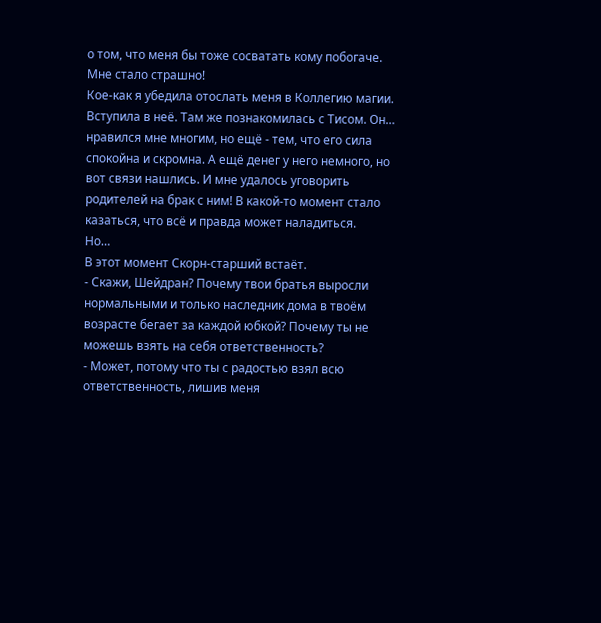о том, что меня бы тоже сосватать кому побогаче.
Мне стало страшно!
Кое-как я убедила отослать меня в Коллегию магии. Вступила в неё. Там же познакомилась с Тисом. Он… нравился мне многим, но ещё - тем, что его сила спокойна и скромна. А ещё денег у него немного, но вот связи нашлись. И мне удалось уговорить родителей на брак с ним! В какой-то момент стало казаться, что всё и правда может наладиться.
Но…
В этот момент Скорн-старший встаёт.
- Скажи, Шейдран? Почему твои братья выросли нормальными и только наследник дома в твоём возрасте бегает за каждой юбкой? Почему ты не можешь взять на себя ответственность?
- Может, потому что ты с радостью взял всю ответственность, лишив меня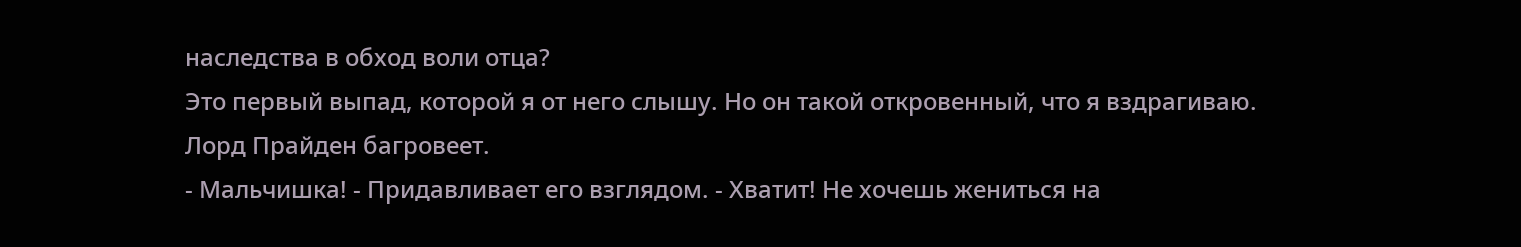наследства в обход воли отца?
Это первый выпад, которой я от него слышу. Но он такой откровенный, что я вздрагиваю.
Лорд Прайден багровеет.
- Мальчишка! - Придавливает его взглядом. - Хватит! Не хочешь жениться на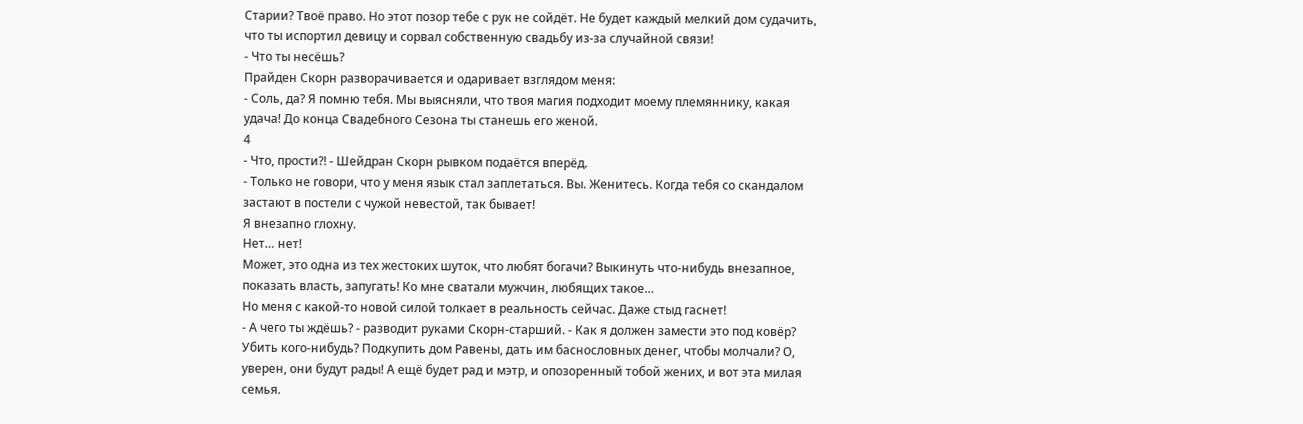Старии? Твоё право. Но этот позор тебе с рук не сойдёт. Не будет каждый мелкий дом судачить, что ты испортил девицу и сорвал собственную свадьбу из-за случайной связи!
- Что ты несёшь?
Прайден Скорн разворачивается и одаривает взглядом меня:
- Соль, да? Я помню тебя. Мы выясняли, что твоя магия подходит моему племяннику, какая удача! До конца Свадебного Сезона ты станешь его женой.
4
- Что, прости?! - Шейдран Скорн рывком подаётся вперёд.
- Только не говори, что у меня язык стал заплетаться. Вы. Женитесь. Когда тебя со скандалом застают в постели с чужой невестой, так бывает!
Я внезапно глохну.
Нет… нет!
Может, это одна из тех жестоких шуток, что любят богачи? Выкинуть что-нибудь внезапное, показать власть, запугать! Ко мне сватали мужчин, любящих такое…
Но меня с какой-то новой силой толкает в реальность сейчас. Даже стыд гаснет!
- А чего ты ждёшь? - разводит руками Скорн-старший. - Как я должен замести это под ковёр? Убить кого-нибудь? Подкупить дом Равены, дать им баснословных денег, чтобы молчали? О, уверен, они будут рады! А ещё будет рад и мэтр, и опозоренный тобой жених, и вот эта милая семья.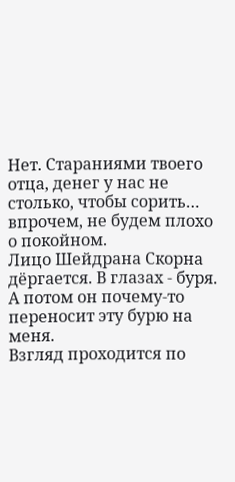Нет. Стараниями твоего отца, денег у нас не столько, чтобы сорить… впрочем, не будем плохо о покойном.
Лицо Шейдрана Скорна дёргается. В глазах - буря.
А потом он почему-то переносит эту бурю на меня.
Взгляд проходится по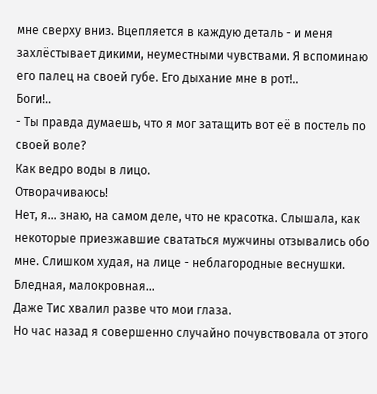мне сверху вниз. Вцепляется в каждую деталь - и меня захлёстывает дикими, неуместными чувствами. Я вспоминаю его палец на своей губе. Его дыхание мне в рот!..
Боги!..
- Ты правда думаешь, что я мог затащить вот её в постель по своей воле?
Как ведро воды в лицо.
Отворачиваюсь!
Нет, я… знаю, на самом деле, что не красотка. Слышала, как некоторые приезжавшие свататься мужчины отзывались обо мне. Слишком худая, на лице - неблагородные веснушки. Бледная, малокровная…
Даже Тис хвалил разве что мои глаза.
Но час назад я совершенно случайно почувствовала от этого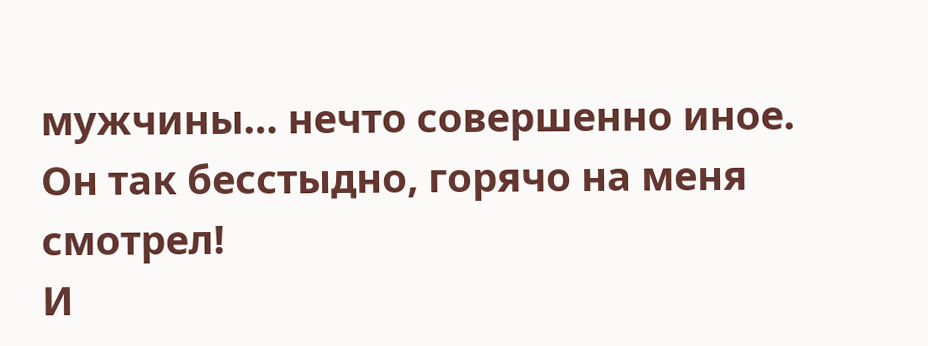мужчины… нечто совершенно иное.
Он так бесстыдно, горячо на меня смотрел!
И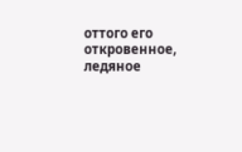оттого его откровенное, ледяное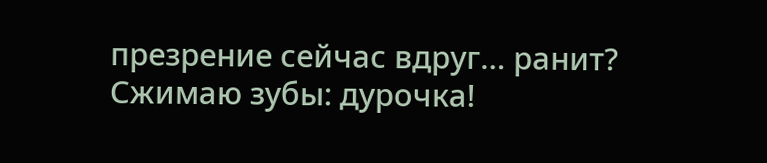презрение сейчас вдруг… ранит?
Сжимаю зубы: дурочка!